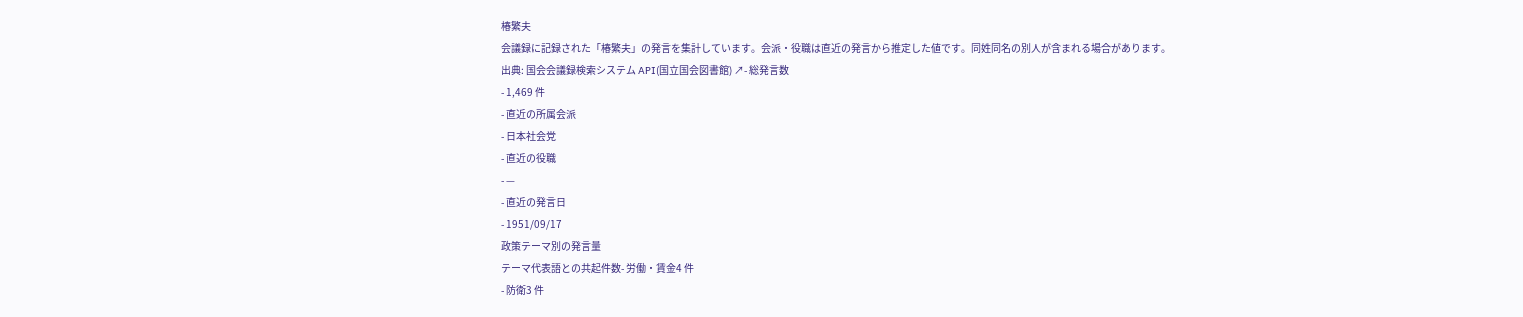椿繁夫
会議録に記録された「椿繁夫」の発言を集計しています。会派・役職は直近の発言から推定した値です。同姓同名の別人が含まれる場合があります。
出典: 国会会議録検索システム API(国立国会図書館) ↗- 総発言数
- 1,469 件
- 直近の所属会派
- 日本社会党
- 直近の役職
- —
- 直近の発言日
- 1951/09/17
政策テーマ別の発言量
テーマ代表語との共起件数- 労働・賃金4 件
- 防衛3 件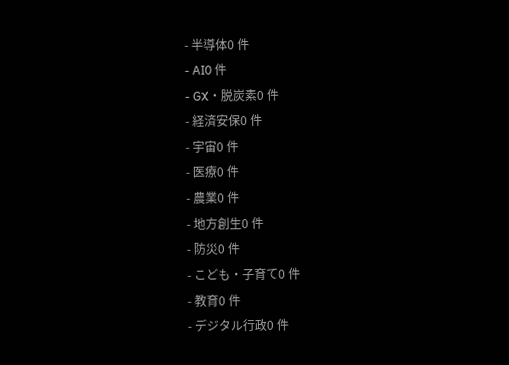- 半導体0 件
- AI0 件
- GX・脱炭素0 件
- 経済安保0 件
- 宇宙0 件
- 医療0 件
- 農業0 件
- 地方創生0 件
- 防災0 件
- こども・子育て0 件
- 教育0 件
- デジタル行政0 件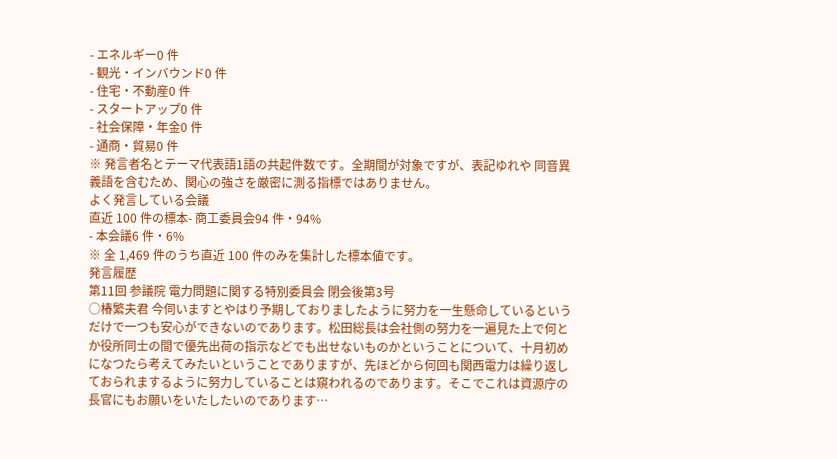- エネルギー0 件
- 観光・インバウンド0 件
- 住宅・不動産0 件
- スタートアップ0 件
- 社会保障・年金0 件
- 通商・貿易0 件
※ 発言者名とテーマ代表語1語の共起件数です。全期間が対象ですが、表記ゆれや 同音異義語を含むため、関心の強さを厳密に測る指標ではありません。
よく発言している会議
直近 100 件の標本- 商工委員会94 件・94%
- 本会議6 件・6%
※ 全 1,469 件のうち直近 100 件のみを集計した標本値です。
発言履歴
第11回 参議院 電力問題に関する特別委員会 閉会後第3号
○椿繁夫君 今伺いますとやはり予期しておりましたように努力を一生懸命しているというだけで一つも安心ができないのであります。松田総長は会社側の努力を一遍見た上で何とか役所同士の間で優先出荷の指示などでも出せないものかということについて、十月初めになつたら考えてみたいということでありますが、先ほどから何回も関西電力は繰り返しておられまするように努力していることは窺われるのであります。そこでこれは資源庁の長官にもお願いをいたしたいのであります…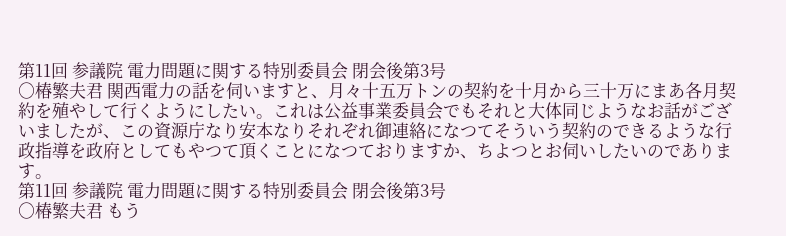第11回 参議院 電力問題に関する特別委員会 閉会後第3号
○椿繁夫君 関西電力の話を伺いますと、月々十五万トンの契約を十月から三十万にまあ各月契約を殖やして行くようにしたい。これは公益事業委員会でもそれと大体同じようなお話がございましたが、この資源庁なり安本なりそれぞれ御連絡になつてそういう契約のできるような行政指導を政府としてもやつて頂くことになつておりますか、ちよつとお伺いしたいのであります。
第11回 参議院 電力問題に関する特別委員会 閉会後第3号
○椿繁夫君 もう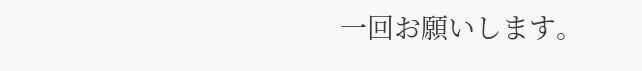一回お願いします。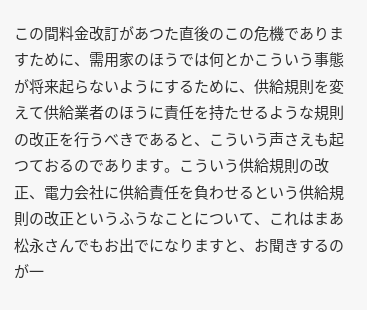この間料金改訂があつた直後のこの危機でありますために、需用家のほうでは何とかこういう事態が将来起らないようにするために、供給規則を変えて供給業者のほうに責任を持たせるような規則の改正を行うべきであると、こういう声さえも起つておるのであります。こういう供給規則の改正、電力会社に供給責任を負わせるという供給規則の改正というふうなことについて、これはまあ松永さんでもお出でになりますと、お聞きするのが一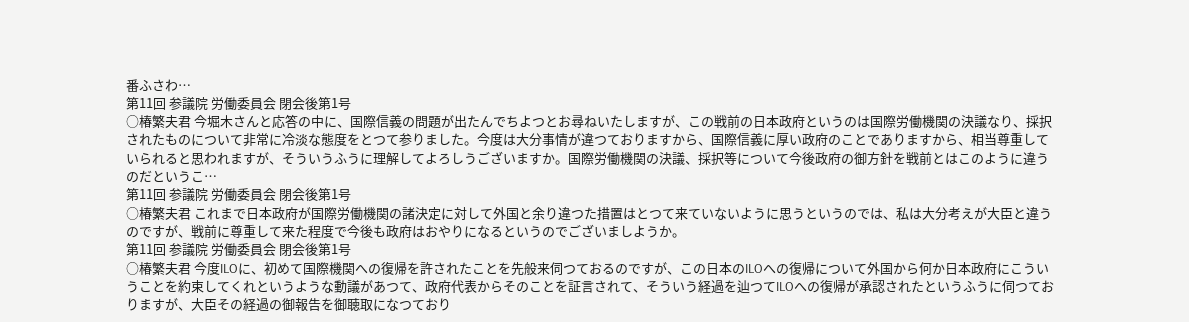番ふさわ…
第11回 参議院 労働委員会 閉会後第1号
○椿繁夫君 今堀木さんと応答の中に、国際信義の問題が出たんでちよつとお尋ねいたしますが、この戦前の日本政府というのは国際労働機関の決議なり、採択されたものについて非常に冷淡な態度をとつて参りました。今度は大分事情が違つておりますから、国際信義に厚い政府のことでありますから、相当尊重していられると思われますが、そういうふうに理解してよろしうございますか。国際労働機関の決議、採択等について今後政府の御方針を戦前とはこのように違うのだというこ…
第11回 参議院 労働委員会 閉会後第1号
○椿繁夫君 これまで日本政府が国際労働機関の諸決定に対して外国と余り違つた措置はとつて来ていないように思うというのでは、私は大分考えが大臣と違うのですが、戦前に尊重して来た程度で今後も政府はおやりになるというのでございましようか。
第11回 参議院 労働委員会 閉会後第1号
○椿繁夫君 今度ILOに、初めて国際機関への復帰を許されたことを先般来伺つておるのですが、この日本のILOへの復帰について外国から何か日本政府にこういうことを約束してくれというような動議があつて、政府代表からそのことを証言されて、そういう経過を辿つてILOへの復帰が承認されたというふうに伺つておりますが、大臣その経過の御報告を御聴取になつており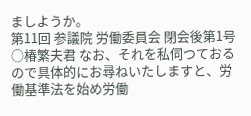ましようか。
第11回 参議院 労働委員会 閉会後第1号
○椿繁夫君 なお、それを私伺つておるので具体的にお尋ねいたしますと、労働基準法を始め労働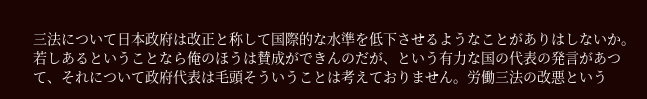三法について日本政府は改正と称して国際的な水準を低下させるようなことがありはしないか。若しあるということなら俺のほうは賛成ができんのだが、という有力な国の代表の発言があつて、それについて政府代表は毛頭そういうことは考えておりません。労働三法の改悪という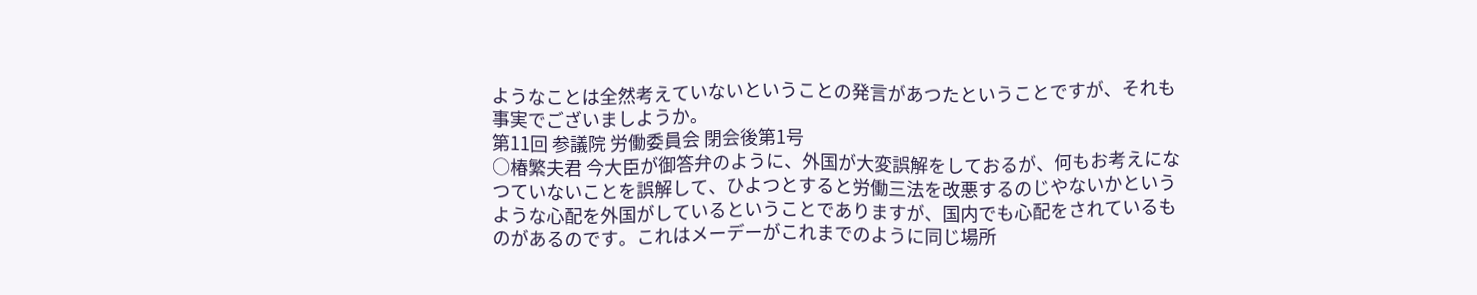ようなことは全然考えていないということの発言があつたということですが、それも事実でございましようか。
第11回 参議院 労働委員会 閉会後第1号
○椿繁夫君 今大臣が御答弁のように、外国が大変誤解をしておるが、何もお考えになつていないことを誤解して、ひよつとすると労働三法を改悪するのじやないかというような心配を外国がしているということでありますが、国内でも心配をされているものがあるのです。これはメーデーがこれまでのように同じ場所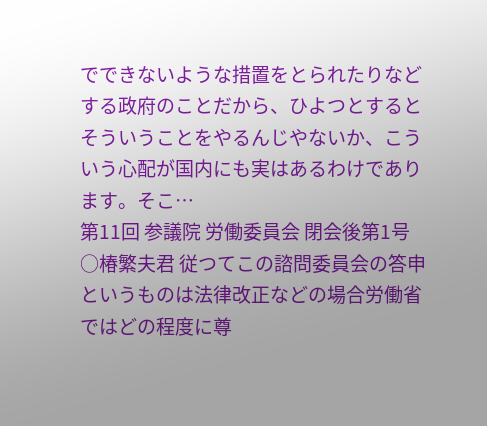でできないような措置をとられたりなどする政府のことだから、ひよつとするとそういうことをやるんじやないか、こういう心配が国内にも実はあるわけであります。そこ…
第11回 参議院 労働委員会 閉会後第1号
○椿繁夫君 従つてこの諮問委員会の答申というものは法律改正などの場合労働省ではどの程度に尊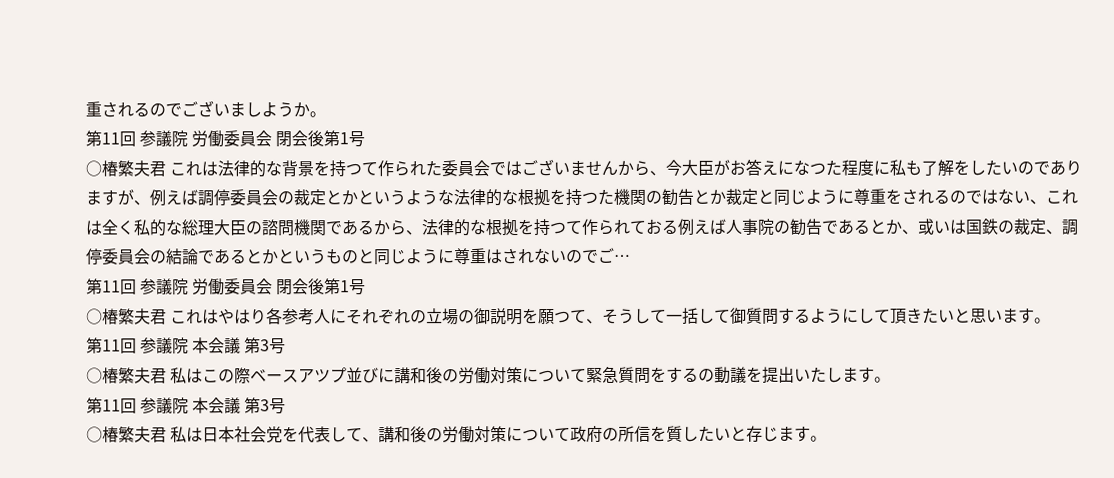重されるのでございましようか。
第11回 参議院 労働委員会 閉会後第1号
○椿繁夫君 これは法律的な背景を持つて作られた委員会ではございませんから、今大臣がお答えになつた程度に私も了解をしたいのでありますが、例えば調停委員会の裁定とかというような法律的な根拠を持つた機関の勧告とか裁定と同じように尊重をされるのではない、これは全く私的な総理大臣の諮問機関であるから、法律的な根拠を持つて作られておる例えば人事院の勧告であるとか、或いは国鉄の裁定、調停委員会の結論であるとかというものと同じように尊重はされないのでご…
第11回 参議院 労働委員会 閉会後第1号
○椿繁夫君 これはやはり各参考人にそれぞれの立場の御説明を願つて、そうして一括して御質問するようにして頂きたいと思います。
第11回 参議院 本会議 第3号
○椿繁夫君 私はこの際ベースアツプ並びに講和後の労働対策について緊急質問をするの動議を提出いたします。
第11回 参議院 本会議 第3号
○椿繁夫君 私は日本社会党を代表して、講和後の労働対策について政府の所信を質したいと存じます。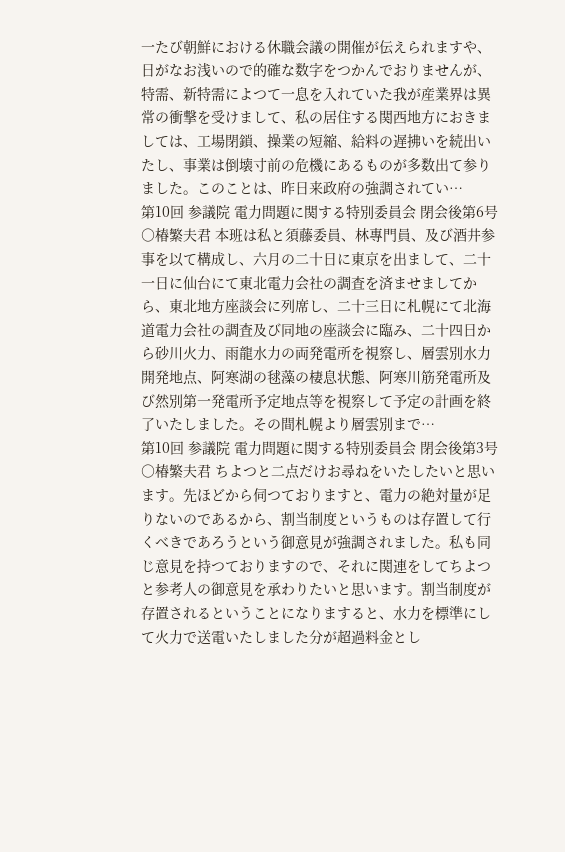一たび朝鮮における休職会議の開催が伝えられますや、日がなお浅いので的確な数字をつかんでおりませんが、特需、新特需によつて一息を入れていた我が産業界は異常の衝撃を受けまして、私の居住する関西地方におきましては、工場閉鎖、操業の短縮、給料の遅拂いを続出いたし、事業は倒壊寸前の危機にあるものが多数出て参りました。このことは、昨日来政府の強調されてい…
第10回 参議院 電力問題に関する特別委員会 閉会後第6号
○椿繁夫君 本班は私と須藤委員、林專門員、及び酒井参事を以て構成し、六月の二十日に東京を出まして、二十一日に仙台にて東北電力会社の調査を済ませましてから、東北地方座談会に列席し、二十三日に札幌にて北海道電力会社の調査及び同地の座談会に臨み、二十四日から砂川火力、雨龍水力の両発電所を視察し、層雲別水力開発地点、阿寒湖の毬藻の棲息状態、阿寒川筋発電所及び然別第一発電所予定地点等を視察して予定の計画を終了いたしました。その間札幌より層雲別まで…
第10回 参議院 電力問題に関する特別委員会 閉会後第3号
○椿繁夫君 ちよつと二点だけお尋ねをいたしたいと思います。先ほどから伺つておりますと、電力の絶対量が足りないのであるから、割当制度というものは存置して行くべきであろうという御意見が強調されました。私も同じ意見を持つておりますので、それに関連をしてちよつと参考人の御意見を承わりたいと思います。割当制度が存置されるということになりますると、水力を標準にして火力で送電いたしました分が超過料金とし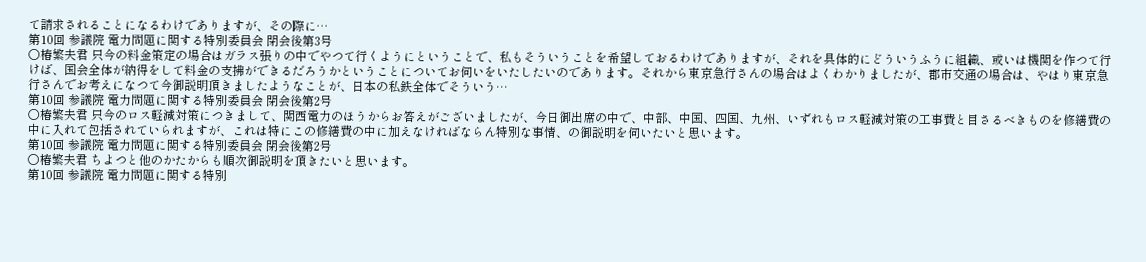て請求されることになるわけでありますが、その際に…
第10回 参議院 電力問題に関する特別委員会 閉会後第3号
○椿繁夫君 只今の料金策定の場合はガラス張りの中でやつて行くようにということで、私もそういうことを希望しておるわけでありますが、それを具体的にどういうふうに組織、或いは機関を作つて行けば、国会全体が納得をして料金の支拂ができるだろうかということについてお伺いをいたしたいのであります。それから東京急行さんの場合はよくわかりましたが、郡市交通の場合は、やはり東京急行さんでお考えになつて今御説明頂きましたようなことが、日本の私鉄全体でそういう…
第10回 参議院 電力問題に関する特別委員会 閉会後第2号
○椿繁夫君 只今のロス軽減対策につきまして、関西電力のほうからお答えがございましたが、今日御出席の中で、中部、中国、四国、九州、いずれもロス軽減対策の工事費と目さるべきものを修繕費の中に入れて包括されていられますが、これは特にこの修繕費の中に加えなければならん特別な事情、の御説明を伺いたいと思います。
第10回 参議院 電力問題に関する特別委員会 閉会後第2号
○椿繁夫君 ちよつと他のかたからも順次御説明を頂きたいと思います。
第10回 参議院 電力問題に関する特別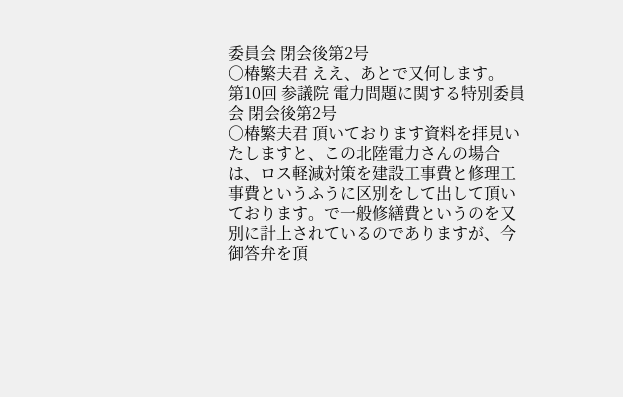委員会 閉会後第2号
○椿繁夫君 ええ、あとで又何します。
第10回 参議院 電力問題に関する特別委員会 閉会後第2号
○椿繁夫君 頂いております資料を拝見いたしますと、この北陸電力さんの場合は、ロス軽減対策を建設工事費と修理工事費というふうに区別をして出して頂いております。で一般修繕費というのを又別に計上されているのでありますが、今御答弁を頂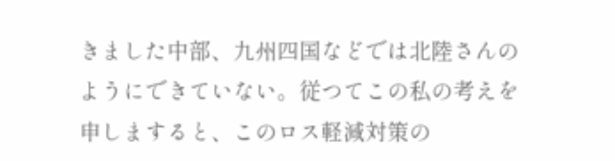きました中部、九州四国などでは北陸さんのようにできていない。従つてこの私の考えを申しますると、このロス軽減対策の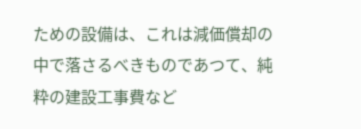ための設備は、これは減価償却の中で落さるべきものであつて、純粋の建設工事費など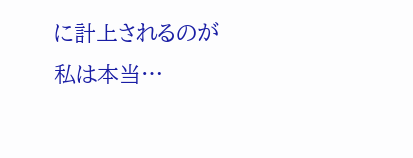に計上されるのが私は本当…